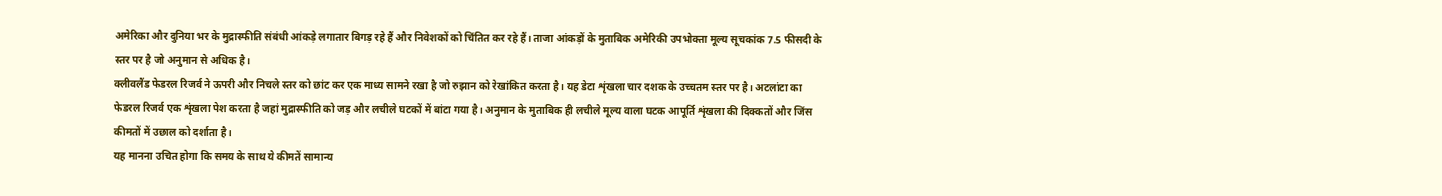अमेरिका और दुनिया भर के मुद्रास्फीति संबंधी आंकड़े लगातार बिगड़ रहे हैं और निवेशकों को चिंतित कर रहे हैं। ताजा आंकड़ों के मुताबिक अमेरिकी उपभोक्ता मूल्य सूचकांक 7.5 फीसदी के स्तर पर है जो अनुमान से अधिक है।
क्लीवलैंड फेडरल रिजर्व ने ऊपरी और निचले स्तर को छांट कर एक माध्य सामने रखा है जो रुझान को रेखांकित करता है। यह डेटा शृंखला चार दशक के उच्चतम स्तर पर है। अटलांटा का फेडरल रिजर्व एक शृंखला पेश करता है जहां मुद्रास्फीति को जड़ और लचीले घटकों में बांटा गया है। अनुमान के मुताबिक ही लचीले मूल्य वाला घटक आपूर्ति शृंखला की दिक्कतों और जिंस कीमतों में उछाल को दर्शाता है।
यह मानना उचित होगा कि समय के साथ ये कीमतें सामान्य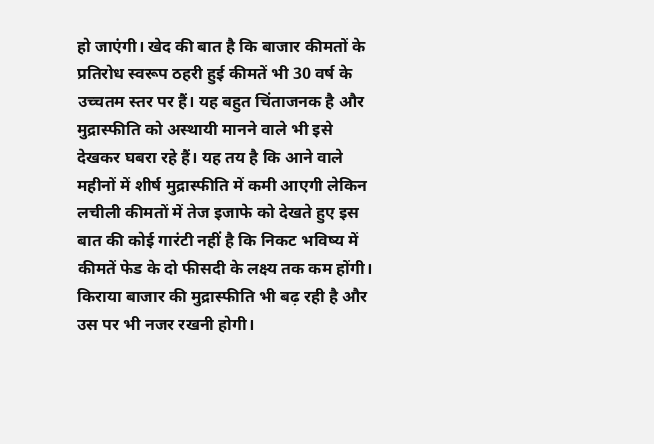हो जाएंगी। खेद की बात है कि बाजार कीमतों के प्रतिरोध स्वरूप ठहरी हुई कीमतें भी 30 वर्ष के उच्चतम स्तर पर हैं। यह बहुत चिंताजनक है और मुद्रास्फीति को अस्थायी मानने वाले भी इसे देखकर घबरा रहे हैं। यह तय है कि आने वाले महीनों में शीर्ष मुद्रास्फीति में कमी आएगी लेकिन लचीली कीमतों में तेज इजाफे को देखते हुए इस बात की कोई गारंटी नहीं है कि निकट भविष्य में कीमतें फेड के दो फीसदी के लक्ष्य तक कम होंगी। किराया बाजार की मुद्रास्फीति भी बढ़ रही है और उस पर भी नजर रखनी होगी।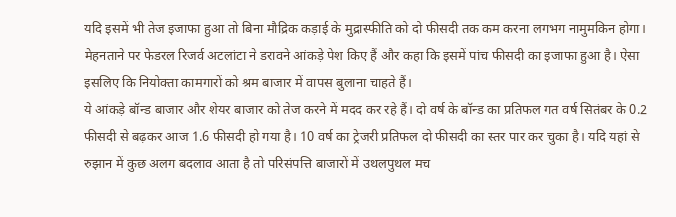यदि इसमें भी तेज इजाफा हुआ तो बिना मौद्रिक कड़ाई के मुद्रास्फीति को दो फीसदी तक कम करना लगभग नामुमकिन होगा।
मेहनताने पर फेडरल रिजर्व अटलांटा ने डरावने आंकड़े पेश किए हैं और कहा कि इसमें पांच फीसदी का इजाफा हुआ है। ऐसा इसलिए कि नियोक्ता कामगारों को श्रम बाजार में वापस बुलाना चाहते हैं।
ये आंकड़े बॉन्ड बाजार और शेयर बाजार को तेज करने में मदद कर रहे हैं। दो वर्ष के बॉन्ड का प्रतिफल गत वर्ष सितंबर के 0.2 फीसदी से बढ़कर आज 1.6 फीसदी हो गया है। 10 वर्ष का ट्रेजरी प्रतिफल दो फीसदी का स्तर पार कर चुका है। यदि यहां से रुझान में कुछ अलग बदलाव आता है तो परिसंपत्ति बाजारों में उथलपुथल मच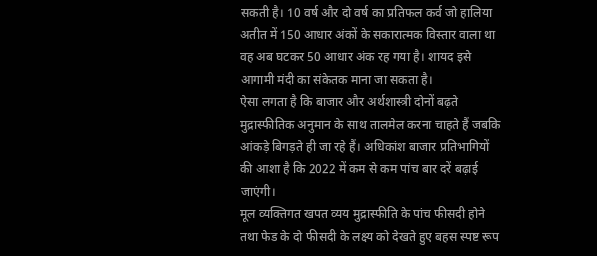सकती है। 10 वर्ष और दो वर्ष का प्रतिफल कर्व जो हालिया अतीत में 150 आधार अंकों के सकारात्मक विस्तार वाला था वह अब घटकर 50 आधार अंक रह गया है। शायद इसे आगामी मंदी का संकेतक माना जा सकता है।
ऐसा लगता है कि बाजार और अर्थशास्त्री दोनों बढ़ते मुद्रास्फीतिक अनुमान के साथ तालमेल करना चाहते हैं जबकि आंकड़े बिगड़ते ही जा रहे हैं। अधिकांश बाजार प्रतिभागियों की आशा है कि 2022 में कम से कम पांच बार दरें बढ़ाई जाएंगी।
मूल व्यक्तिगत खपत व्यय मुद्रास्फीति के पांच फीसदी होने तथा फेड के दो फीसदी के लक्ष्य को देखते हुए बहस स्पष्ट रूप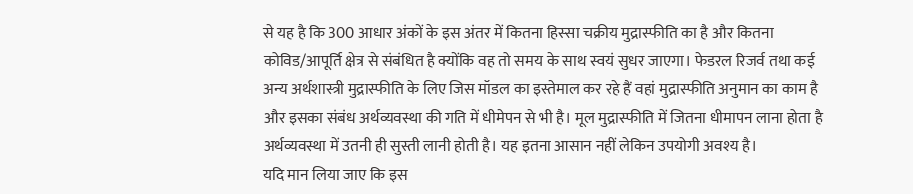से यह है कि 300 आधार अंकों के इस अंतर में कितना हिस्सा चक्रीय मुद्रास्फीति का है और कितना कोविड/आपूर्ति क्षेत्र से संबंधित है क्योंकि वह तो समय के साथ स्वयं सुधर जाएगा। फेडरल रिजर्व तथा कई अन्य अर्थशास्त्री मुद्रास्फीति के लिए जिस मॉडल का इस्तेमाल कर रहे हैं वहां मुद्रास्फीति अनुमान का काम है और इसका संबंध अर्थव्यवस्था की गति में धीमेपन से भी है। मूल मुद्रास्फीति में जितना धीमापन लाना होता है अर्थव्यवस्था में उतनी ही सुस्ती लानी होती है। यह इतना आसान नहीं लेकिन उपयोगी अवश्य है।
यदि मान लिया जाए कि इस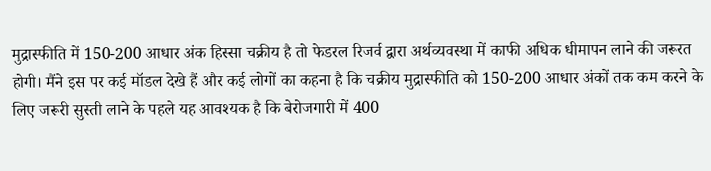मुद्रास्फीति में 150-200 आधार अंक हिस्सा चक्रीय है तो फेडरल रिजर्व द्वारा अर्थव्यवस्था में काफी अधिक धीमापन लाने की जरूरत होगी। मैंने इस पर कई मॉडल देखे हैं और कई लोगों का कहना है कि चक्रीय मुद्रास्फीति को 150-200 आधार अंकों तक कम करने के लिए जरूरी सुस्ती लाने के पहले यह आवश्यक है कि बेरोजगारी में 400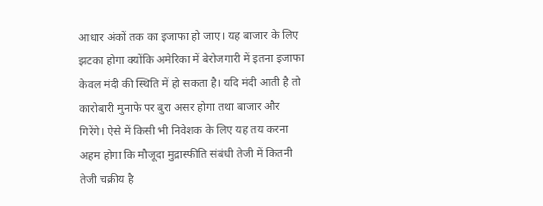आधार अंकों तक का इजाफा हो जाए। यह बाजार के लिए झटका होगा क्योंकि अमेरिका में बेरोजगारी में इतना इजाफा केवल मंदी की स्थिति में हो सकता है। यदि मंदी आती है तो कारोबारी मुनाफे पर बुरा असर होगा तथा बाजार और गिरेंगे। ऐसे में किसी भी निवेशक के लिए यह तय करना अहम होगा कि मौजूदा मुद्रास्फीति संबंधी तेजी में कितनी तेजी चक्रीय है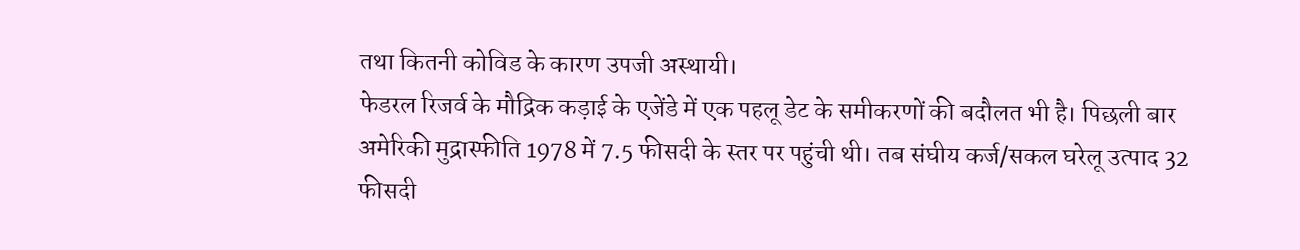तथा कितनी कोविड के कारण उपजी अस्थायी।
फेडरल रिजर्व के मौद्रिक कड़ाई के एजेंडे में एक पहलू डेट के समीकरणों की बदौलत भी है। पिछली बार अमेरिकी मुद्रास्फीति 1978 में 7.5 फीसदी के स्तर पर पहुंची थी। तब संघीय कर्ज/सकल घरेलू उत्पाद 32 फीसदी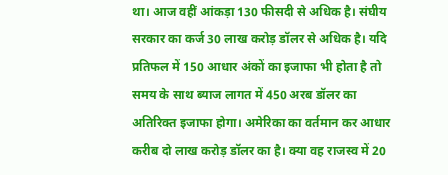था। आज वहीं आंकड़ा 130 फीसदी से अधिक है। संघीय सरकार का कर्ज 30 लाख करोड़ डॉलर से अधिक है। यदि प्रतिफल में 150 आधार अंकों का इजाफा भी होता है तो समय के साथ ब्याज लागत में 450 अरब डॉलर का अतिरिक्त इजाफा होगा। अमेरिका का वर्तमान कर आधार करीब दो लाख करोड़ डॉलर का है। क्या वह राजस्व में 20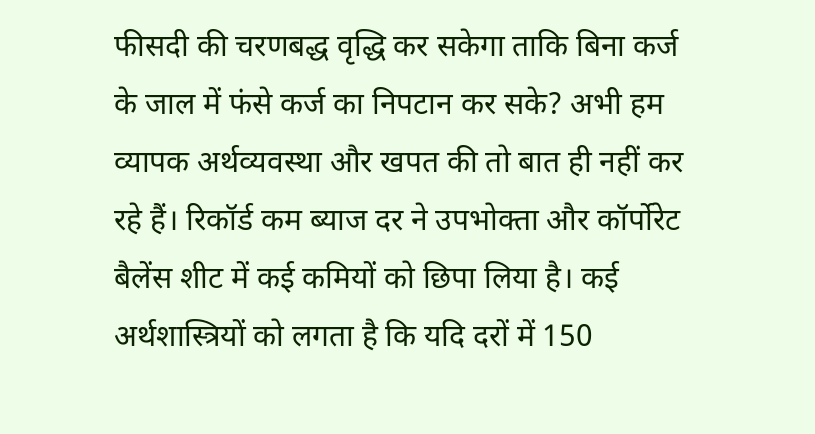फीसदी की चरणबद्ध वृद्धि कर सकेगा ताकि बिना कर्ज के जाल में फंसे कर्ज का निपटान कर सके? अभी हम व्यापक अर्थव्यवस्था और खपत की तो बात ही नहीं कर रहे हैं। रिकॉर्ड कम ब्याज दर ने उपभोक्ता और कॉर्पोरेट बैलेंस शीट में कई कमियों को छिपा लिया है। कई अर्थशास्त्रियों को लगता है कि यदि दरों में 150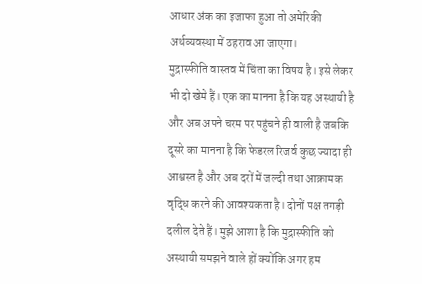आधार अंक का इजाफा हुआ तो अमेरिकी अर्थव्यवस्था में ठहराव आ जाएगा।
मुद्रास्फीति वास्तव में चिंता का विषय है। इसे लेकर भी दो खेमे हैं। एक का मानना है कि यह अस्थायी है और अब अपने चरम पर पहुंचने ही वाली है जबकि दूसरे का मानना है कि फेडरल रिजर्व कुछ ज्यादा ही आश्वस्त है और अब दरों में जल्दी तथा आक्रामक वृद्धि करने की आवश्यकता है। दोनों पक्ष तगड़ी दलील देते हैं। मुझे आशा है कि मुद्रास्फीति को अस्थायी समझने वाले हों क्योंकि अगर हम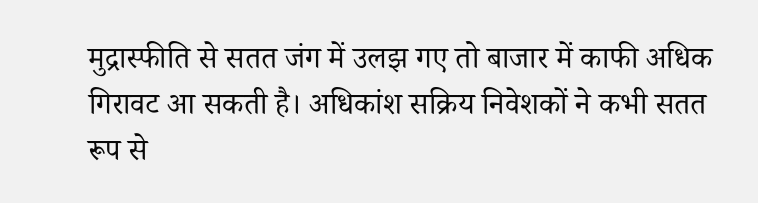मुद्रास्फीति से सतत जंग में उलझ गए तो बाजार में काफी अधिक गिरावट आ सकती है। अधिकांश सक्रिय निवेशकों ने कभी सतत रूप से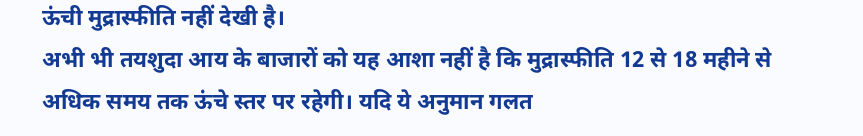ऊंची मुद्रास्फीति नहीं देखी है।
अभी भी तयशुदा आय के बाजारों को यह आशा नहीं है कि मुद्रास्फीति 12 से 18 महीने से अधिक समय तक ऊंचे स्तर पर रहेगी। यदि ये अनुमान गलत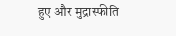हुए और मुद्रास्फीति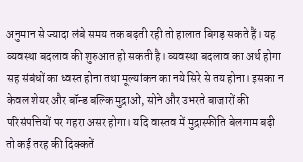अनुमान से ज्यादा लंबे समय तक बढ़ती रही तो हालात बिगड़ सकते हैं। यह व्यवस्था बदलाव की शुरुआत हो सकती है। व्यवस्था बदलाव का अर्थ होगा सह संबंधों का ध्वस्त होना तथा मूल्यांकन का नये सिरे से तय होना। इसका न केवल शेयर और बॉन्ड बल्कि मुद्राओं, सोने और उभरते बाजारों की परिसंपत्तियों पर गहरा असर होगा। यदि वास्तव में मुद्रास्फीति बेलगाम बढ़ी तो कई तरह की दिक्कतें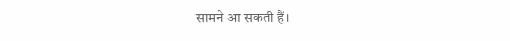सामने आ सकती हैं।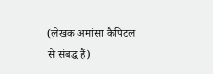(लेखक अमांसा कैपिटल से संबद्ध हैं)